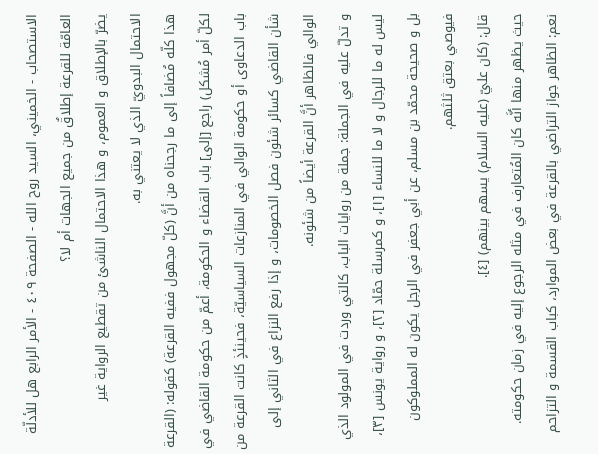الاستصحاب - الخميني، السيد روح الله - الصفحة ٤٠٩ - الأمر الرابع هل للأدلّة العامّة للقرعة إطلاقٌ من جميع الجهات أم لا؟
يضرّ بالإطلاق و العموم، و هذا الاحتمال الناشئ من تقطيع الرواية غير الاحتمال البدويّ الذي لا يعتني به.
هذا كلّه مُضافاً إلى ما رجحناه من أنَّ (كلّ مجهول ففيه القرعة) كقوله: (القرعة لكلّ أمر مُشكل) راجع [إلى] باب القضاء و الحكومة، أعمّ من حكومة القاضي في باب الدعاوى أو حكومة الوالي في المنازعات السياسيّة، فحينئذٍ كانت القرعة من شأن القاضي كسائر شئون فصل الخصومات، و إذا رفع النزاع في الثاني إلى الوالي فالظاهر أنَّ القرعة أيضاً من شئونه.
و تدلّ عليه في الجملة: جملة من روايات الباب، كالتي وردت في المولود الذي ليس له ما للرجال و لا ما للنساء [١]، و كمرسلة حمّاد [٢]، و رواية يونس [٣]، بل و صحيحة محمّد بن مسلم، عن أبي جعفر في الرجل يكون له المملوكون فيوصي بعتق ثلثهم.
قال: (كان عليّ (عليه السلام) يسهم بينهم) [٤].
حيث يظهر منها أنَّه كان المُتعارف في مثله الرجوع إليه في زمان حكومته.
نعم: الظاهر جواز التراضي بالقرعة في بعض الموارد، كباب القسمة و التزاحم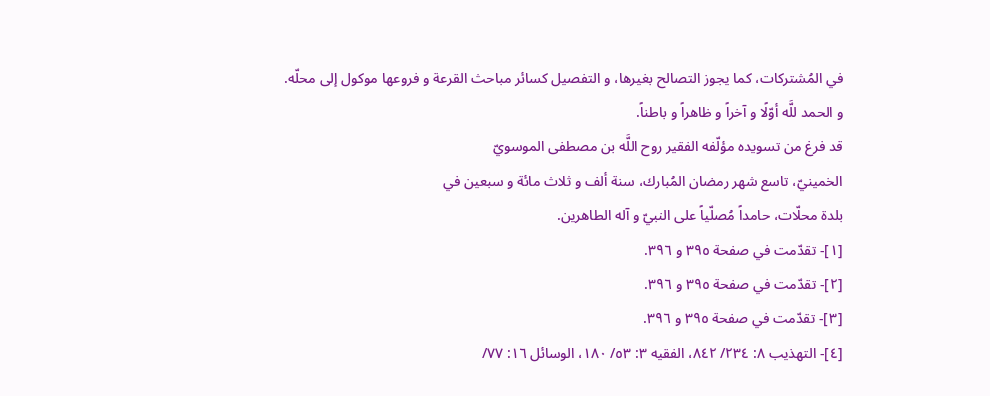في المُشتركات، كما يجوز التصالح بغيرها، و التفصيل كسائر مباحث القرعة و فروعها موكول إلى محلّه.
و الحمد للَّه أوّلًا و آخراً و ظاهراً و باطناً.
قد فرغ من تسويده مؤلّفه الفقير روح اللَّه بن مصطفى الموسويّ
الخمينيّ، تاسع شهر رمضان المُبارك، سنة ألف و ثلاث مائة و سبعين في
بلدة محلّات، حامداً مُصلّياً على النبيّ و آله الطاهرين.
[١]- تقدّمت في صفحة ٣٩٥ و ٣٩٦.
[٢]- تقدّمت في صفحة ٣٩٥ و ٣٩٦.
[٣]- تقدّمت في صفحة ٣٩٥ و ٣٩٦.
[٤]- التهذيب ٨: ٢٣٤/ ٨٤٢، الفقيه ٣: ٥٣/ ١٨٠، الوسائل ١٦: ٧٧/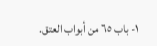١- باب ٦٥ من أبواب العتق.